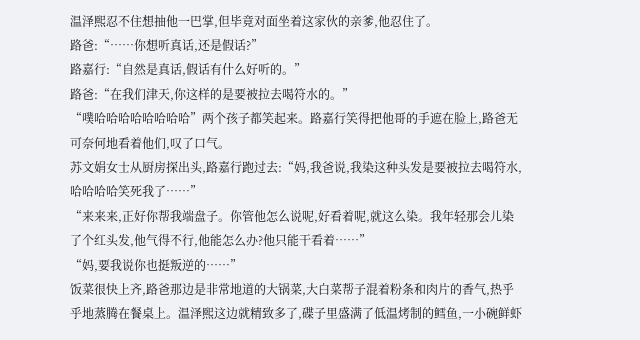温泽熙忍不住想抽他一巴掌,但毕竟对面坐着这家伙的亲爹,他忍住了。
路爸:“……你想听真话,还是假话?”
路嘉行:“自然是真话,假话有什么好听的。”
路爸:“在我们津天,你这样的是要被拉去喝符水的。”
“噗哈哈哈哈哈哈哈哈”两个孩子都笑起来。路嘉行笑得把他哥的手遮在脸上,路爸无可奈何地看着他们,叹了口气。
苏文娟女士从厨房探出头,路嘉行跑过去:“妈,我爸说,我染这种头发是要被拉去喝符水,哈哈哈哈笑死我了……”
“来来来,正好你帮我端盘子。你管他怎么说呢,好看着呢,就这么染。我年轻那会儿染了个红头发,他气得不行,他能怎么办?他只能干看着……”
“妈,要我说你也挺叛逆的……”
饭菜很快上齐,路爸那边是非常地道的大锅菜,大白菜帮子混着粉条和肉片的香气,热乎乎地蒸腾在餐桌上。温泽熙这边就精致多了,碟子里盛满了低温烤制的鳕鱼,一小碗鲜虾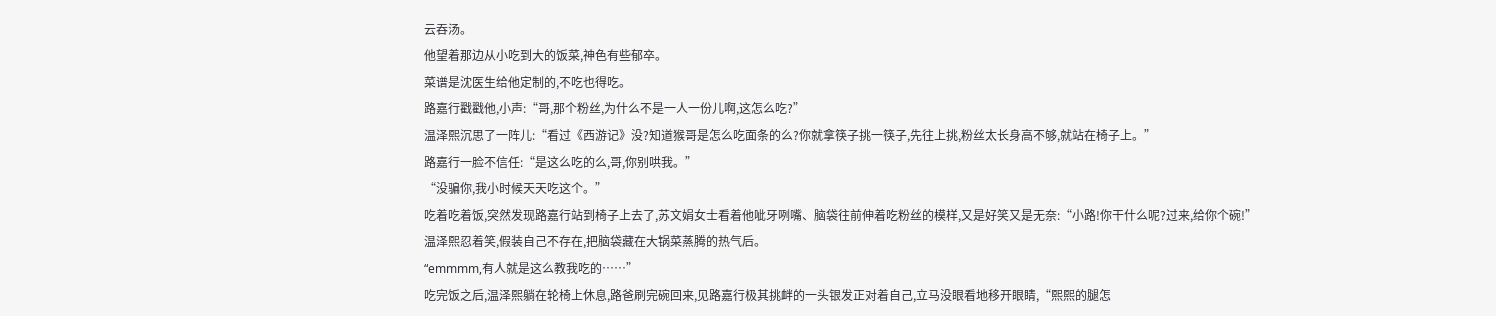云吞汤。
他望着那边从小吃到大的饭菜,神色有些郁卒。
菜谱是沈医生给他定制的,不吃也得吃。
路嘉行戳戳他,小声:“哥,那个粉丝,为什么不是一人一份儿啊,这怎么吃?”
温泽熙沉思了一阵儿:“看过《西游记》没?知道猴哥是怎么吃面条的么?你就拿筷子挑一筷子,先往上挑,粉丝太长身高不够,就站在椅子上。”
路嘉行一脸不信任:“是这么吃的么,哥,你别哄我。”
“没骗你,我小时候天天吃这个。”
吃着吃着饭,突然发现路嘉行站到椅子上去了,苏文娟女士看着他呲牙咧嘴、脑袋往前伸着吃粉丝的模样,又是好笑又是无奈:“小路!你干什么呢?过来,给你个碗!”
温泽熙忍着笑,假装自己不存在,把脑袋藏在大锅菜蒸腾的热气后。
“emmmm,有人就是这么教我吃的……”
吃完饭之后,温泽熙躺在轮椅上休息,路爸刷完碗回来,见路嘉行极其挑衅的一头银发正对着自己,立马没眼看地移开眼睛,“熙熙的腿怎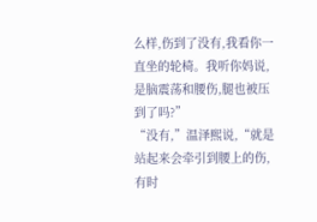么样,伤到了没有,我看你一直坐的轮椅。我听你妈说,是脑震荡和腰伤,腿也被压到了吗?”
“没有,”温泽熙说,“就是站起来会牵引到腰上的伤,有时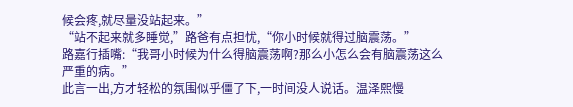候会疼,就尽量没站起来。”
“站不起来就多睡觉,”路爸有点担忧,“你小时候就得过脑震荡。”
路嘉行插嘴:“我哥小时候为什么得脑震荡啊?那么小怎么会有脑震荡这么严重的病。”
此言一出,方才轻松的氛围似乎僵了下,一时间没人说话。温泽熙慢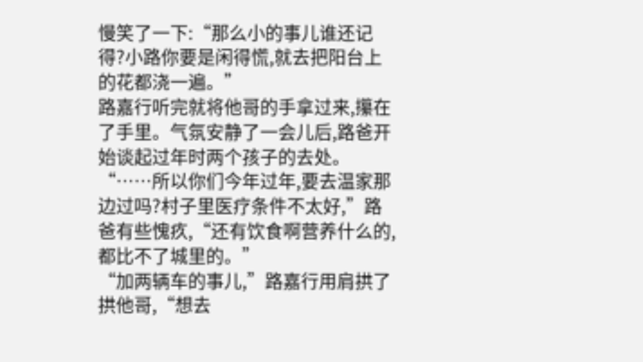慢笑了一下:“那么小的事儿谁还记得?小路你要是闲得慌,就去把阳台上的花都浇一遍。”
路嘉行听完就将他哥的手拿过来,攥在了手里。气氛安静了一会儿后,路爸开始谈起过年时两个孩子的去处。
“……所以你们今年过年,要去温家那边过吗?村子里医疗条件不太好,”路爸有些愧疚,“还有饮食啊营养什么的,都比不了城里的。”
“加两辆车的事儿,”路嘉行用肩拱了拱他哥,“想去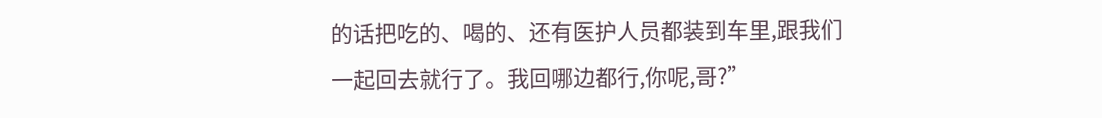的话把吃的、喝的、还有医护人员都装到车里,跟我们一起回去就行了。我回哪边都行,你呢,哥?”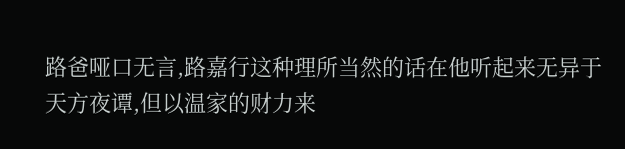路爸哑口无言,路嘉行这种理所当然的话在他听起来无异于天方夜谭,但以温家的财力来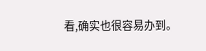看,确实也很容易办到。